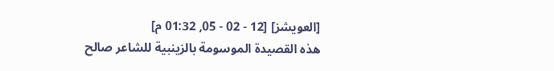[العويشز] [12 - 02 - 05, 01:32 م]
هذه القصيدة الموسومة بالزينبية للشاعر صالح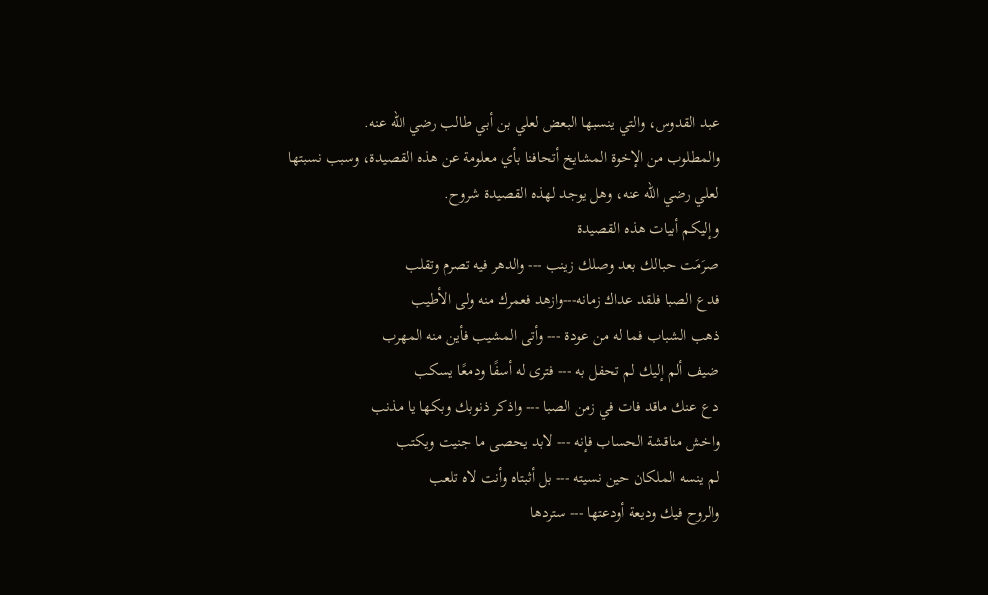عبد القدوس، والتي ينسبها البعض لعلي بن أبي طالب رضي الله عنه.
والمطلوب من الإخوة المشايخ أتحافنا بأي معلومة عن هذه القصيدة، وسبب نسبتها لعلي رضي الله عنه، وهل يوجد لهذه القصيدة شروح.
وإليكم أبيات هذه القصيدة
صرَمَت حبالك بعد وصلك زينب --- والدهر فيه تصرم وتقلب
فدع الصبا فلقد عداك زمانه---وازهد فعمرك منه ولى الأطيب
ذهب الشباب فما له من عودة --- وأتى المشيب فأين منه المهرب
ضيف ألم إليك لم تحفل به --- فترى له أسفًا ودمعًا يسكب
دع عنك ماقد فات في زمن الصبا --- واذكر ذنوبك وبكها يا مذنب
واخش مناقشة الحساب فإنه --- لابد يحصى ما جنيت ويكتب
لم ينسه الملكان حين نسيته --- بل أثبتاه وأنت لاه تلعب
والروح فيك وديعة أودعتها --- ستردها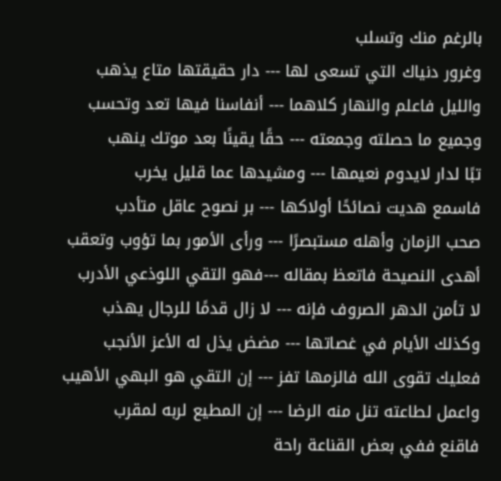بالرغم منك وتسلب
وغرور دنياك التي تسعى لها --- دار حقيقتها متاع يذهب
والليل فاعلم والنهار كلاهما --- أنفاسنا فيها تعد وتحسب
وجميع ما حصلته وجمعته --- حقًا يقينًا بعد موتك ينهب
تبًا لدار لايدوم نعيمها --- ومشيدها عما قليل يخرب
فاسمع هديت نصائحًا أولاكها --- بر نصوح عاقل متأدب
صحب الزمان وأهله مستبصرًا --- ورأى الأمور بما تؤوب وتعقب
أهدى النصيحة فاتعظ بمقاله ---فهو التقي اللوذعي الأدرب
لا تأمن الدهر الصروف فإنه --- لا زال قدمًا للرجال يهذب
وكذلك الأيام في غصاتها --- مضض يذل له الأعز الأنجب
فعليك تقوى الله فالزمها تفز --- إن التقي هو البهي الأهيب
واعمل لطاعته تنل منه الرضا --- إن المطيع لربه لمقرب
فاقنع ففي بعض القناعة راحة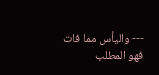--- واليأس مما فات فهو المطلب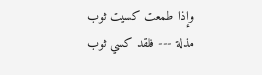وإذا طمعت كسيت ثوب مذلة --- فلقد كسي ثوب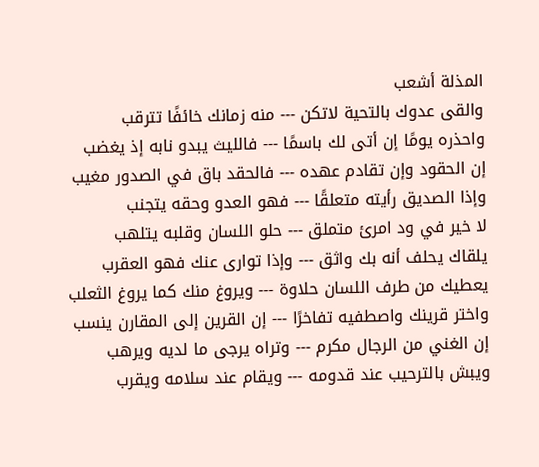المذلة أشعب
والقى عدوك بالتحية لاتكن --- منه زمانك خائفًا تترقب
واحذره يومًا إن أتى لك باسمًا --- فالليث يبدو نابه إذ يغضب
إن الحقود وإن تقادم عهده --- فالحقد باق في الصدور مغيب
وإذا الصديق رأيته متعلقًا --- فهو العدو وحقه يتجنب
لا خير في ود امرئ متملق --- حلو اللسان وقلبه يتلهب
يلقاك يحلف أنه بك واثق --- وإذا توارى عنك فهو العقرب
يعطيك من طرف اللسان حلاوة --- ويروغ منك كما يروغ الثعلب
واختر قرينك واصطفيه تفاخرًا --- إن القرين إلى المقارن ينسب
إن الغني من الرجال مكرم --- وتراه يرجى ما لديه ويرهب
ويبش بالترحيب عند قدومه --- ويقام عند سلامه ويقرب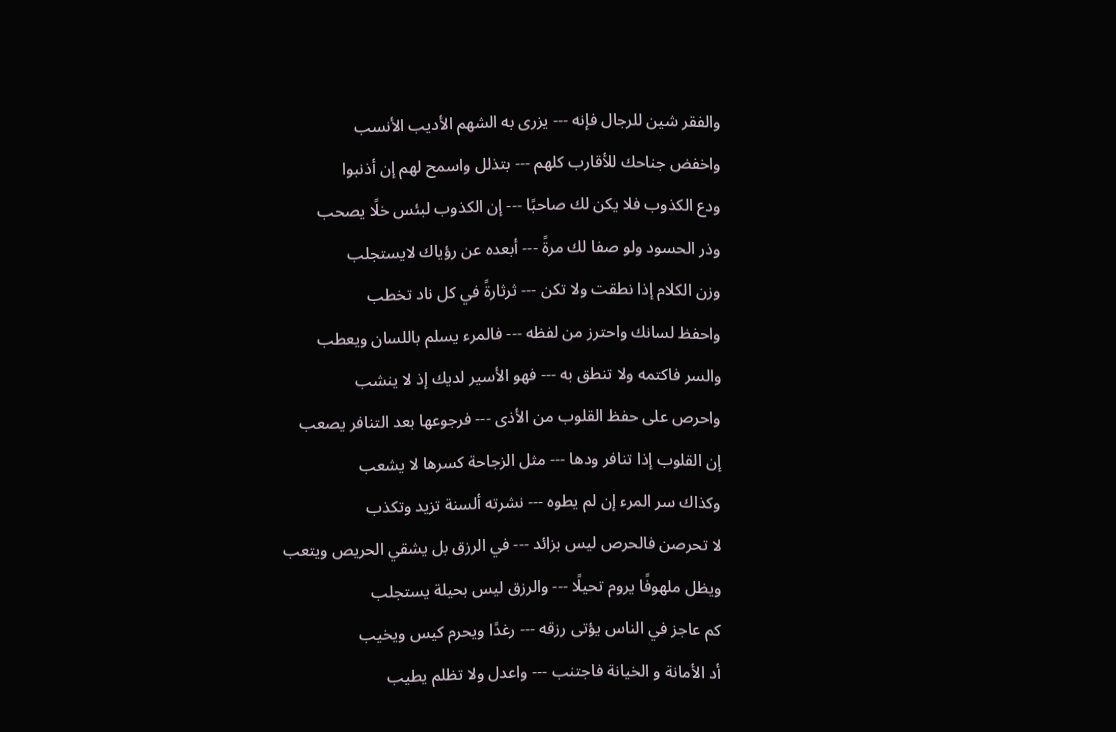والفقر شين للرجال فإنه --- يزرى به الشهم الأديب الأنسب
واخفض جناحك للأقارب كلهم --- بتذلل واسمح لهم إن أذنبوا
ودع الكذوب فلا يكن لك صاحبًا --- إن الكذوب لبئس خلًا يصحب
وذر الحسود ولو صفا لك مرةً --- أبعده عن رؤياك لايستجلب
وزن الكلام إذا نطقت ولا تكن --- ثرثارةً في كل ناد تخطب
واحفظ لسانك واحترز من لفظه --- فالمرء يسلم باللسان ويعطب
والسر فاكتمه ولا تنطق به --- فهو الأسير لديك إذ لا ينشب
واحرص على حفظ القلوب من الأذى --- فرجوعها بعد التنافر يصعب
إن القلوب إذا تنافر ودها --- مثل الزجاحة كسرها لا يشعب
وكذاك سر المرء إن لم يطوه --- نشرته ألسنة تزيد وتكذب
لا تحرصن فالحرص ليس بزائد --- في الرزق بل يشقي الحريص ويتعب
ويظل ملهوفًا يروم تحيلًا --- والرزق ليس بحيلة يستجلب
كم عاجز في الناس يؤتى رزقه --- رغدًا ويحرم كيس ويخيب
أد الأمانة و الخيانة فاجتنب --- واعدل ولا تظلم يطيب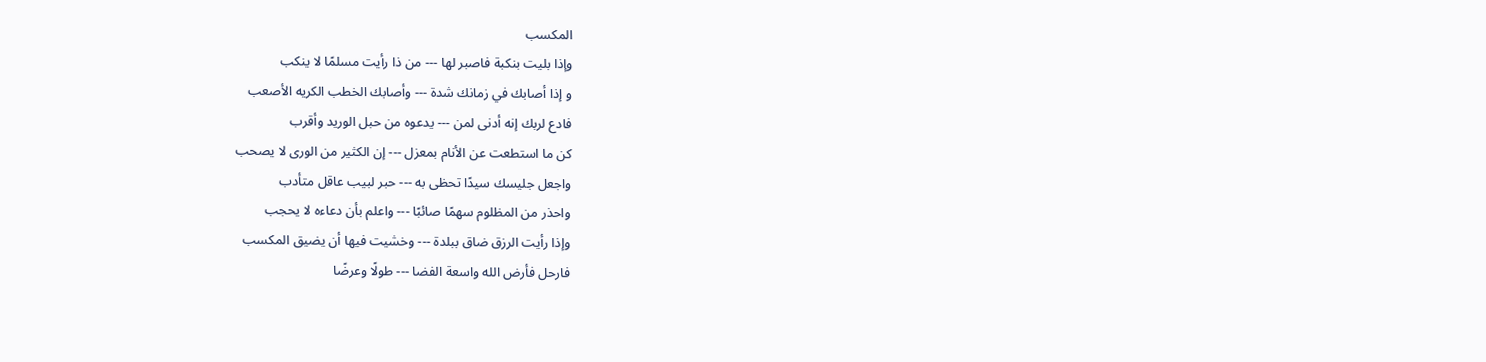المكسب
وإذا بليت بنكبة فاصبر لها --- من ذا رأيت مسلمًا لا ينكب
و إذا أصابك في زمانك شدة --- وأصابك الخطب الكريه الأصعب
فادع لربك إنه أدنى لمن --- يدعوه من حبل الوريد وأقرب
كن ما استطعت عن الأنام بمعزل --- إن الكثير من الورى لا يصحب
واجعل جليسك سيدًا تحظى به --- حبر لبيب عاقل متأدب
واحذر من المظلوم سهمًا صائبًا --- واعلم بأن دعاءه لا يحجب
وإذا رأيت الرزق ضاق ببلدة --- وخشيت فيها أن يضيق المكسب
فارحل فأرض الله واسعة الفضا --- طولًا وعرضًا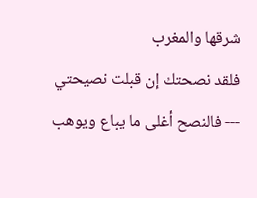شرقها والمغرب
فلقد نصحتك إن قبلت نصيحتي --- فالنصح أغلى ما يباع ويوهب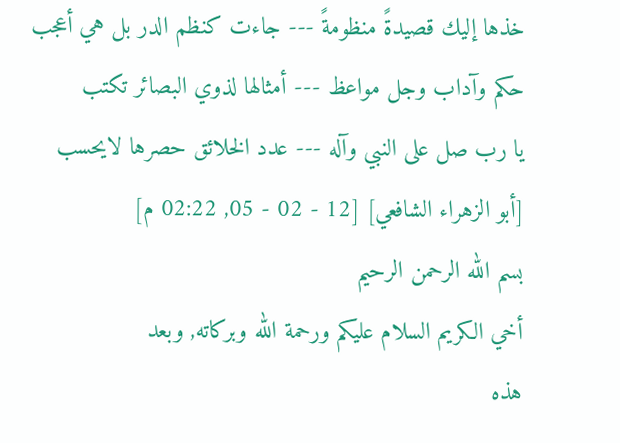خذها إليك قصيدةً منظومةً --- جاءت كنظم الدر بل هي أعجب
حكم وآداب وجل مواعظ --- أمثالها لذوي البصائر تكتب
يا رب صل على النبي وآله --- عدد الخلائق حصرها لايحسب
[أبو الزهراء الشافعي] [12 - 02 - 05, 02:22 م]
بسم الله الرحمن الرحيم
أخي الكريم السلام عليكم ورحمة الله وبركاته, وبعد
هذه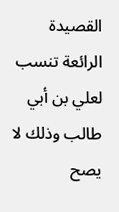القصيدة الرائعة تنسب لعلي بن أبي طالب وذلك لا يصح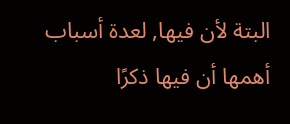البتة لأن فيها, لعدة أسباب أهمها أن فيها ذكرًا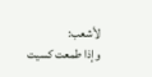لأشعب:
وإذا طمعت كسيت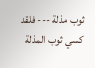ثوب مذلة --- فلقد كسي ثوب المذلة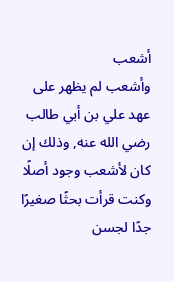أشعب
وأشعب لم يظهر على عهد علي بن أبي طالب رضي الله عنه, وذلك إن كان لأشعب وجود أصلًا وكنت قرأت بحثًا صغيرًا جدًا لجسن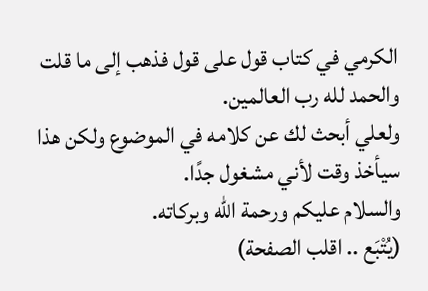الكرمي في كتاب قول على قول فذهب إلى ما قلت والحمد لله رب العالمين.
ولعلي أبحث لك عن كلامه في الموضوع ولكن هذا سيأخذ وقت لأني مشغول جدًا.
والسلام عليكم ورحمة الله وبركاته.
(يُتْبَع .. اقلب الصفحة)